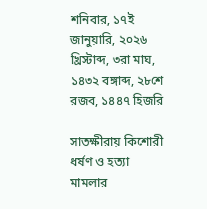শনিবার, ১৭ই জানুয়ারি, ২০২৬ খ্রিস্টাব্দ, ৩রা মাঘ, ১৪৩২ বঙ্গাব্দ, ২৮শে রজব, ১৪৪৭ হিজরি

সাতক্ষীরায় কিশোরী ধর্ষণ ও হত্যা মামলার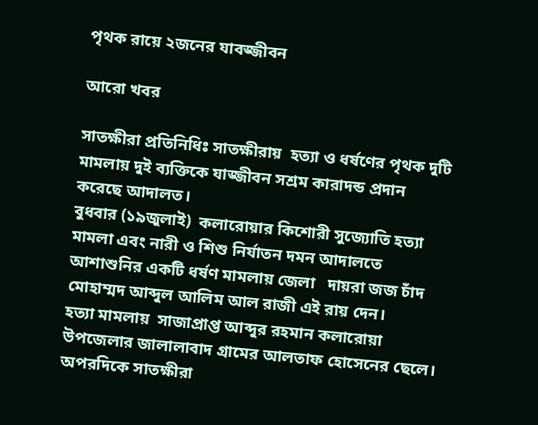পৃথক রায়ে ২জনের যাবজ্জীবন

আরো খবর

সাতক্ষীরা প্রতিনিধিঃ সাতক্ষীরায়  হত্যা ও ধর্ষণের পৃথক দুটি মামলায় দুই ব্যক্তিকে যাজ্জীবন সশ্রম কারাদন্ড প্রদান করেছে আদালত।
বুধবার (১৯জুলাই)  কলারোয়ার কিশোরী সুজ্যোতি হত্যা মামলা এবং নারী ও শিশু নির্যাতন দমন আদালতে আশাশুনির একটি ধর্ষণ মামলায় জেলা   দায়রা জজ চাঁদ মোহাম্মদ আব্দুল আলিম আল রাজী এই রায় দেন।
হত্যা মামলায়  সাজাপ্রাপ্ত আব্দুর রহমান কলারোয়া উপজেলার জালালাবাদ গ্রামের আলতাফ হোসেনের ছেলে। অপরদিকে সাতক্ষীরা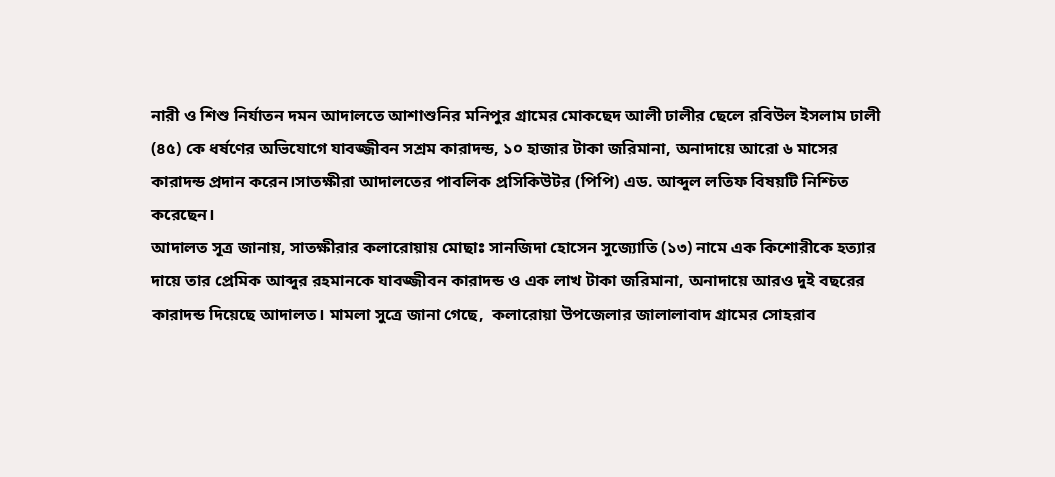নারী ও শিশু নির্যাতন দমন আদালতে আশাশুনির মনিপুর গ্রামের মোকছেদ আলী ঢালীর ছেলে রবিউল ইসলাম ঢালী (৪৫) কে ধর্ষণের অভিযোগে যাবজ্জীবন সশ্রম কারাদন্ড, ১০ হাজার টাকা জরিমানা, অনাদায়ে আরো ৬ মাসের কারাদন্ড প্রদান করেন।সাতক্ষীরা আদালতের পাবলিক প্রসিকিউটর (পিপি) এড. আব্দুল লতিফ বিষয়টি নিশ্চিত করেছেন।
আদালত সূত্র জানায়, সাতক্ষীরার কলারোয়ায় মোছাঃ সানজিদা হোসেন সুজ্যোতি (১৩) নামে এক কিশোরীকে হত্যার দায়ে তার প্রেমিক আব্দুর রহমানকে যাবজ্জীবন কারাদন্ড ও এক লাখ টাকা জরিমানা, অনাদায়ে আরও দুই বছরের কারাদন্ড দিয়েছে আদালত। মামলা সুত্রে জানা গেছে,  কলারোয়া উপজেলার জালালাবাদ গ্রামের সোহরাব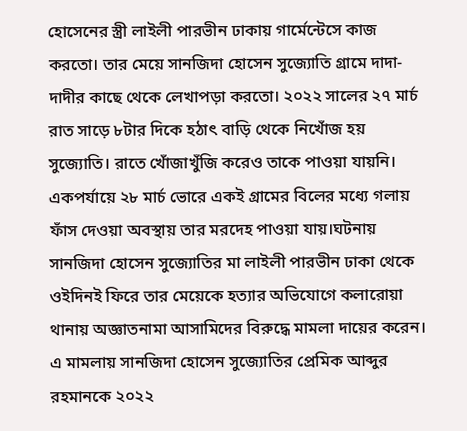হোসেনের স্ত্রী লাইলী পারভীন ঢাকায় গার্মেন্টেসে কাজ করতো। তার মেয়ে সানজিদা হোসেন সুজ্যোতি গ্রামে দাদা-দাদীর কাছে থেকে লেখাপড়া করতো। ২০২২ সালের ২৭ মার্চ রাত সাড়ে ৮টার দিকে হঠাৎ বাড়ি থেকে নিখোঁজ হয় সুজ্যোতি। রাতে খোঁজাখুঁজি করেও তাকে পাওয়া যায়নি।
একপর্যায়ে ২৮ মার্চ ভোরে একই গ্রামের বিলের মধ্যে গলায় ফাঁস দেওয়া অবস্থায় তার মরদেহ পাওয়া যায়।ঘটনায় সানজিদা হোসেন সুজ্যোতির মা লাইলী পারভীন ঢাকা থেকে ওইদিনই ফিরে তার মেয়েকে হত্যার অভিযোগে কলারোয়া থানায় অজ্ঞাতনামা আসামিদের বিরুদ্ধে মামলা দায়ের করেন।
এ মামলায় সানজিদা হোসেন সুজ্যোতির প্রেমিক আব্দুর রহমানকে ২০২২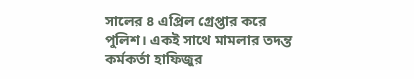সালের ৪ এপ্রিল গ্রেপ্তার করে পুলিশ। একই সাথে মামলার তদন্ত কর্মকর্তা হাফিজুর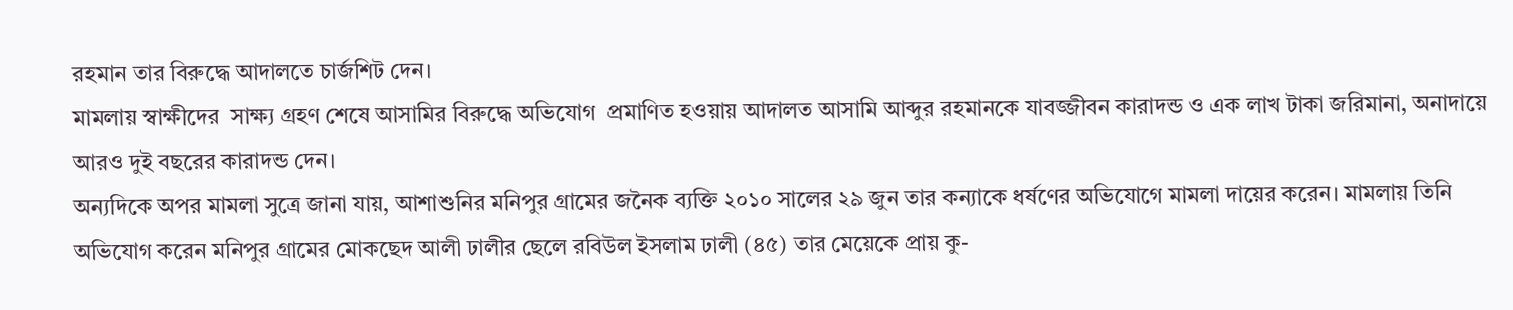রহমান তার বিরুদ্ধে আদালতে চার্জশিট দেন।
মামলায় স্বাক্ষীদের  সাক্ষ্য গ্রহণ শেষে আসামির বিরুদ্ধে অভিযোগ  প্রমাণিত হওয়ায় আদালত আসামি আব্দুর রহমানকে যাবজ্জীবন কারাদন্ড ও এক লাখ টাকা জরিমানা, অনাদায়ে আরও দুই বছরের কারাদন্ড দেন।
অন্যদিকে অপর মামলা সুত্রে জানা যায়, আশাশুনির মনিপুর গ্রামের জনৈক ব্যক্তি ২০১০ সালের ২৯ জুন তার কন্যাকে ধর্ষণের অভিযোগে মামলা দায়ের করেন। মামলায় তিনি অভিযোগ করেন মনিপুর গ্রামের মোকছেদ আলী ঢালীর ছেলে রবিউল ইসলাম ঢালী (৪৫) তার মেয়েকে প্রায় কু-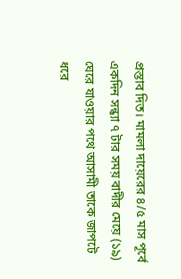প্রস্তাব দিত। মামলা দায়েরের ৪/৫ মাস পূর্বে একদিন সন্ধ্যা ৭ টার সময় বাদীর মেয়ে (১৯) ঘেরে যাওয়ার পথে আসামী তাকে জাপটে ধরে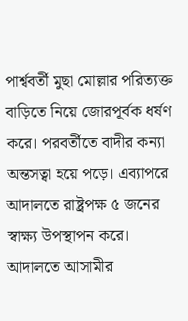পার্শ্ববর্তী মুছা মোল্লার পরিত্যক্ত বাড়িতে নিয়ে জোরপূর্বক ধর্ষণ করে। পরবর্তীতে বাদীর কন্যা অন্তসত্বা হয়ে পড়ে। এব্যাপরে আদালতে রাষ্ট্রপক্ষ ৫ জনের স্বাক্ষ্য উপস্থাপন করে।
আদালতে আসামীর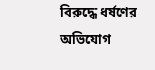বিরুদ্ধে ধর্ষণের অভিযোগ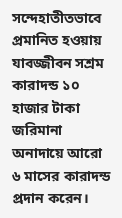সন্দেহাতীতভাবে প্রমানিত হওয়ায় যাবজ্জীবন সশ্রম কারাদন্ড ১০ হাজার টাকা জরিমানা অনাদায়ে আরো ৬ মাসের কারাদন্ড প্রদান করেন।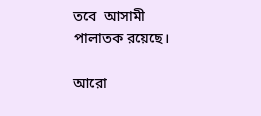তবে  আসামী পালাতক রয়েছে।

আরো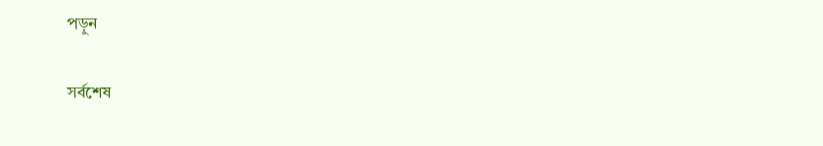পড়ুন

সর্বশেষ